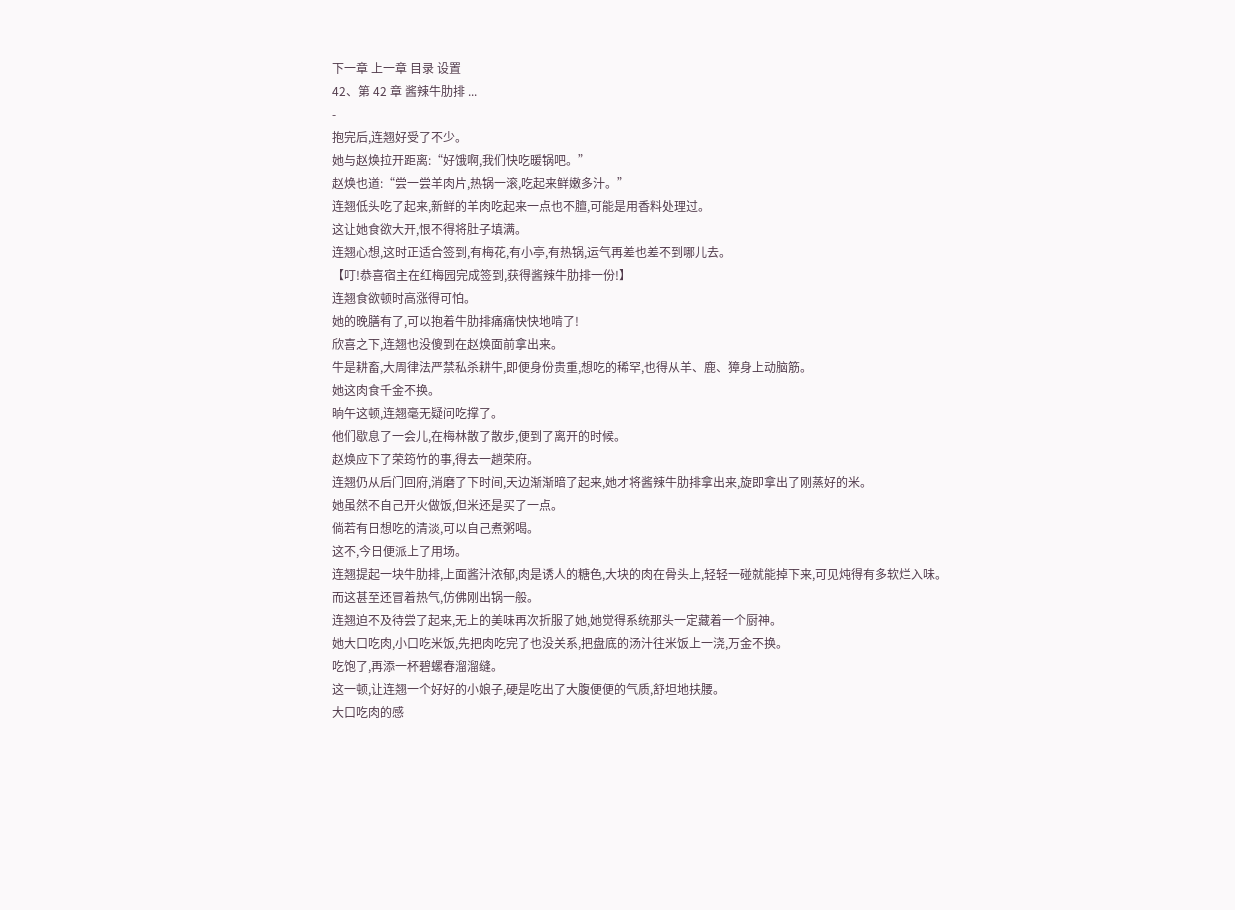下一章 上一章 目录 设置
42、第 42 章 酱辣牛肋排 ...
-
抱完后,连翘好受了不少。
她与赵焕拉开距离:“好饿啊,我们快吃暖锅吧。”
赵焕也道:“尝一尝羊肉片,热锅一滚,吃起来鲜嫩多汁。”
连翘低头吃了起来,新鲜的羊肉吃起来一点也不膻,可能是用香料处理过。
这让她食欲大开,恨不得将肚子填满。
连翘心想,这时正适合签到,有梅花,有小亭,有热锅,运气再差也差不到哪儿去。
【叮!恭喜宿主在红梅园完成签到,获得酱辣牛肋排一份!】
连翘食欲顿时高涨得可怕。
她的晚膳有了,可以抱着牛肋排痛痛快快地啃了!
欣喜之下,连翘也没傻到在赵焕面前拿出来。
牛是耕畜,大周律法严禁私杀耕牛,即便身份贵重,想吃的稀罕,也得从羊、鹿、獐身上动脑筋。
她这肉食千金不换。
晌午这顿,连翘毫无疑问吃撑了。
他们歇息了一会儿,在梅林散了散步,便到了离开的时候。
赵焕应下了荣筠竹的事,得去一趟荣府。
连翘仍从后门回府,消磨了下时间,天边渐渐暗了起来,她才将酱辣牛肋排拿出来,旋即拿出了刚蒸好的米。
她虽然不自己开火做饭,但米还是买了一点。
倘若有日想吃的清淡,可以自己煮粥喝。
这不,今日便派上了用场。
连翘提起一块牛肋排,上面酱汁浓郁,肉是诱人的糖色,大块的肉在骨头上,轻轻一碰就能掉下来,可见炖得有多软烂入味。
而这甚至还冒着热气,仿佛刚出锅一般。
连翘迫不及待尝了起来,无上的美味再次折服了她,她觉得系统那头一定藏着一个厨神。
她大口吃肉,小口吃米饭,先把肉吃完了也没关系,把盘底的汤汁往米饭上一浇,万金不换。
吃饱了,再添一杯碧螺春溜溜缝。
这一顿,让连翘一个好好的小娘子,硬是吃出了大腹便便的气质,舒坦地扶腰。
大口吃肉的感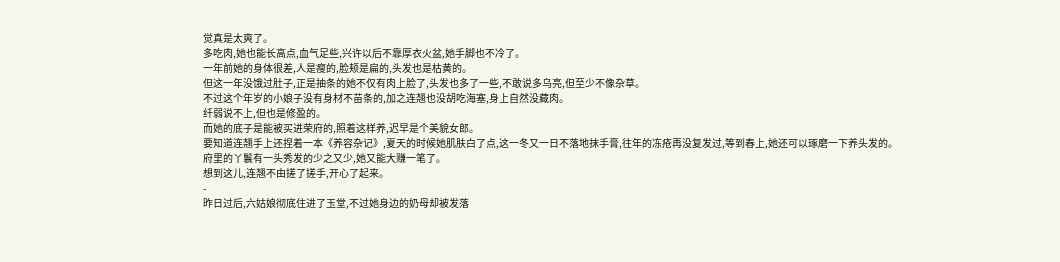觉真是太爽了。
多吃肉,她也能长高点,血气足些,兴许以后不靠厚衣火盆,她手脚也不冷了。
一年前她的身体很差,人是瘦的,脸颊是扁的,头发也是枯黄的。
但这一年没饿过肚子,正是抽条的她不仅有肉上脸了,头发也多了一些,不敢说多乌亮,但至少不像杂草。
不过这个年岁的小娘子没有身材不苗条的,加之连翘也没胡吃海塞,身上自然没藏肉。
纤弱说不上,但也是修盈的。
而她的底子是能被买进荣府的,照着这样养,迟早是个美貌女郎。
要知道连翘手上还捏着一本《养容杂记》,夏天的时候她肌肤白了点,这一冬又一日不落地抹手膏,往年的冻疮再没复发过,等到春上,她还可以琢磨一下养头发的。
府里的丫鬟有一头秀发的少之又少,她又能大赚一笔了。
想到这儿,连翘不由搓了搓手,开心了起来。
-
昨日过后,六姑娘彻底住进了玉堂,不过她身边的奶母却被发落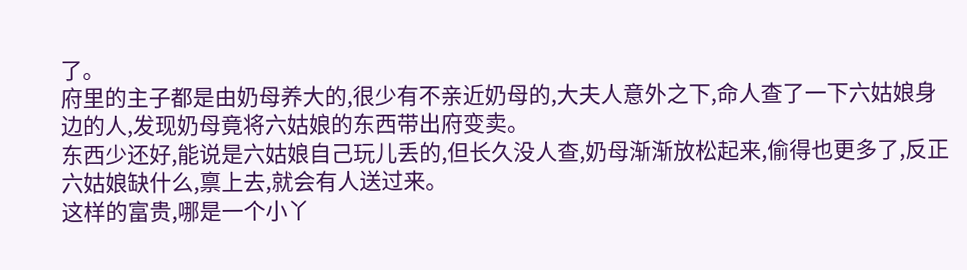了。
府里的主子都是由奶母养大的,很少有不亲近奶母的,大夫人意外之下,命人查了一下六姑娘身边的人,发现奶母竟将六姑娘的东西带出府变卖。
东西少还好,能说是六姑娘自己玩儿丢的,但长久没人查,奶母渐渐放松起来,偷得也更多了,反正六姑娘缺什么,禀上去,就会有人送过来。
这样的富贵,哪是一个小丫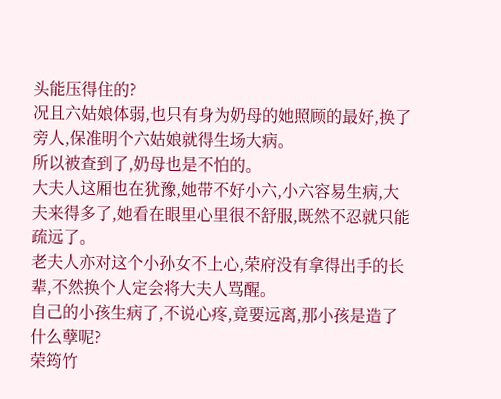头能压得住的?
况且六姑娘体弱,也只有身为奶母的她照顾的最好,换了旁人,保准明个六姑娘就得生场大病。
所以被查到了,奶母也是不怕的。
大夫人这厢也在犹豫,她带不好小六,小六容易生病,大夫来得多了,她看在眼里心里很不舒服,既然不忍就只能疏远了。
老夫人亦对这个小孙女不上心,荣府没有拿得出手的长辈,不然换个人定会将大夫人骂醒。
自己的小孩生病了,不说心疼,竟要远离,那小孩是造了什么孽呢?
荣筠竹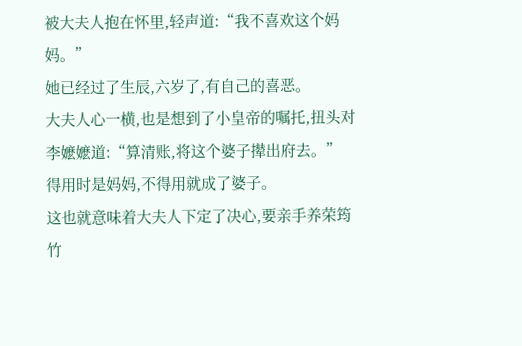被大夫人抱在怀里,轻声道:“我不喜欢这个妈妈。”
她已经过了生辰,六岁了,有自己的喜恶。
大夫人心一横,也是想到了小皇帝的嘱托,扭头对李嬷嬷道:“算清账,将这个婆子撵出府去。”
得用时是妈妈,不得用就成了婆子。
这也就意味着大夫人下定了决心,要亲手养荣筠竹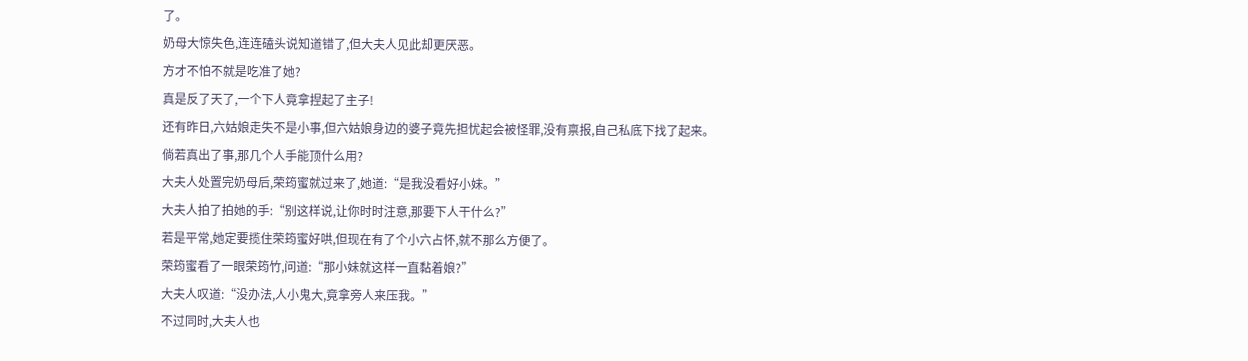了。
奶母大惊失色,连连磕头说知道错了,但大夫人见此却更厌恶。
方才不怕不就是吃准了她?
真是反了天了,一个下人竟拿捏起了主子!
还有昨日,六姑娘走失不是小事,但六姑娘身边的婆子竟先担忧起会被怪罪,没有禀报,自己私底下找了起来。
倘若真出了事,那几个人手能顶什么用?
大夫人处置完奶母后,荣筠蜜就过来了,她道:“是我没看好小妹。”
大夫人拍了拍她的手:“别这样说,让你时时注意,那要下人干什么?”
若是平常,她定要揽住荣筠蜜好哄,但现在有了个小六占怀,就不那么方便了。
荣筠蜜看了一眼荣筠竹,问道:“那小妹就这样一直黏着娘?”
大夫人叹道:“没办法,人小鬼大,竟拿旁人来压我。”
不过同时,大夫人也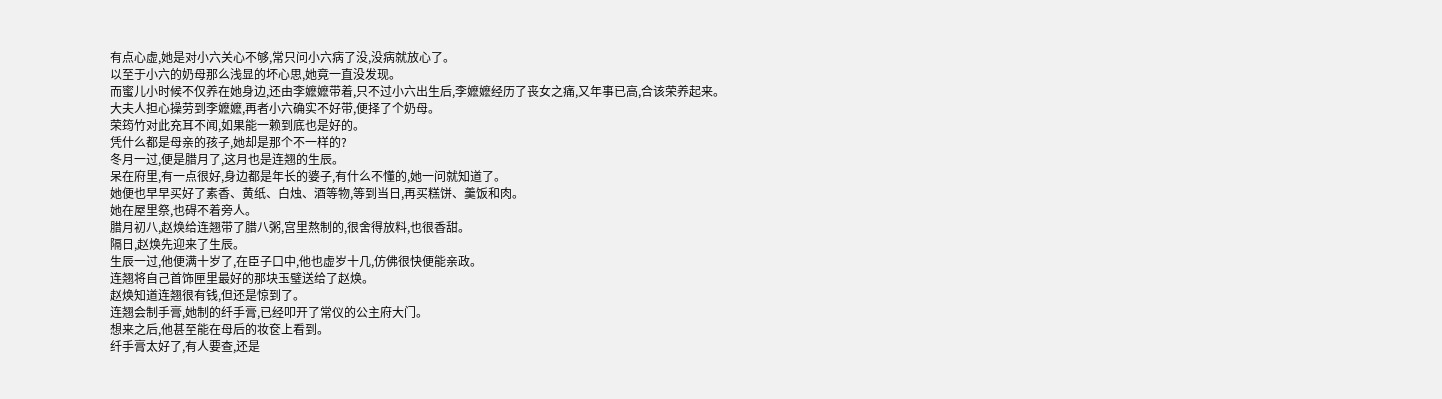有点心虚,她是对小六关心不够,常只问小六病了没,没病就放心了。
以至于小六的奶母那么浅显的坏心思,她竟一直没发现。
而蜜儿小时候不仅养在她身边,还由李嬷嬷带着,只不过小六出生后,李嬷嬷经历了丧女之痛,又年事已高,合该荣养起来。
大夫人担心操劳到李嬷嬷,再者小六确实不好带,便择了个奶母。
荣筠竹对此充耳不闻,如果能一赖到底也是好的。
凭什么都是母亲的孩子,她却是那个不一样的?
冬月一过,便是腊月了,这月也是连翘的生辰。
呆在府里,有一点很好,身边都是年长的婆子,有什么不懂的,她一问就知道了。
她便也早早买好了素香、黄纸、白烛、酒等物,等到当日,再买糕饼、羹饭和肉。
她在屋里祭,也碍不着旁人。
腊月初八,赵焕给连翘带了腊八粥,宫里熬制的,很舍得放料,也很香甜。
隔日,赵焕先迎来了生辰。
生辰一过,他便满十岁了,在臣子口中,他也虚岁十几,仿佛很快便能亲政。
连翘将自己首饰匣里最好的那块玉璧送给了赵焕。
赵焕知道连翘很有钱,但还是惊到了。
连翘会制手膏,她制的纤手膏,已经叩开了常仪的公主府大门。
想来之后,他甚至能在母后的妆奁上看到。
纤手膏太好了,有人要查,还是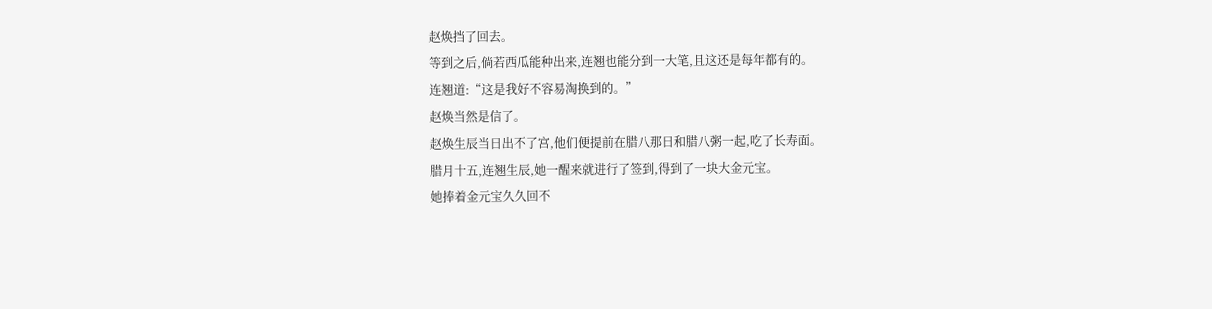赵焕挡了回去。
等到之后,倘若西瓜能种出来,连翘也能分到一大笔,且这还是每年都有的。
连翘道:“这是我好不容易淘换到的。”
赵焕当然是信了。
赵焕生辰当日出不了宫,他们便提前在腊八那日和腊八粥一起,吃了长寿面。
腊月十五,连翘生辰,她一醒来就进行了签到,得到了一块大金元宝。
她捧着金元宝久久回不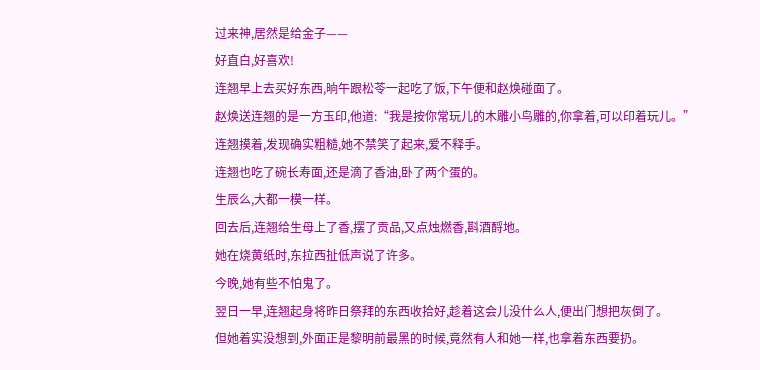过来神,居然是给金子——
好直白,好喜欢!
连翘早上去买好东西,晌午跟松苓一起吃了饭,下午便和赵焕碰面了。
赵焕送连翘的是一方玉印,他道:“我是按你常玩儿的木雕小鸟雕的,你拿着,可以印着玩儿。”
连翘摸着,发现确实粗糙,她不禁笑了起来,爱不释手。
连翘也吃了碗长寿面,还是滴了香油,卧了两个蛋的。
生辰么,大都一模一样。
回去后,连翘给生母上了香,摆了贡品,又点烛燃香,斟酒酹地。
她在烧黄纸时,东拉西扯低声说了许多。
今晚,她有些不怕鬼了。
翌日一早,连翘起身将昨日祭拜的东西收拾好,趁着这会儿没什么人,便出门想把灰倒了。
但她着实没想到,外面正是黎明前最黑的时候,竟然有人和她一样,也拿着东西要扔。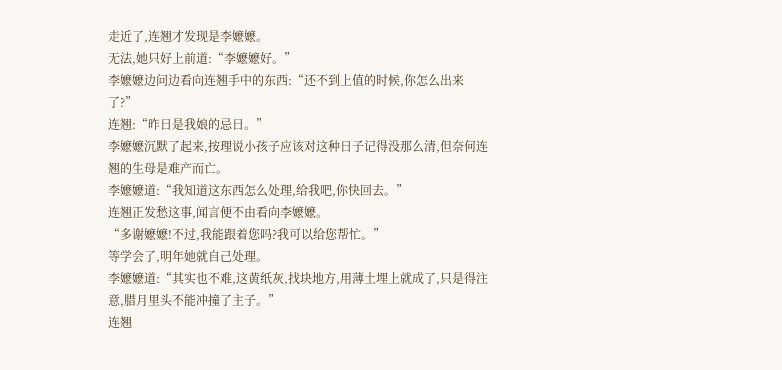走近了,连翘才发现是李嬷嬷。
无法,她只好上前道:“李嬷嬷好。”
李嬷嬷边问边看向连翘手中的东西:“还不到上值的时候,你怎么出来了?”
连翘:“昨日是我娘的忌日。”
李嬷嬷沉默了起来,按理说小孩子应该对这种日子记得没那么清,但奈何连翘的生母是难产而亡。
李嬷嬷道:“我知道这东西怎么处理,给我吧,你快回去。”
连翘正发愁这事,闻言便不由看向李嬷嬷。
“多谢嬷嬷!不过,我能跟着您吗?我可以给您帮忙。”
等学会了,明年她就自己处理。
李嬷嬷道:“其实也不难,这黄纸灰,找块地方,用薄土埋上就成了,只是得注意,腊月里头不能冲撞了主子。”
连翘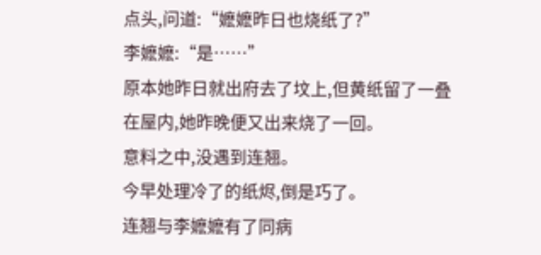点头,问道:“嬷嬷昨日也烧纸了?”
李嬷嬷:“是……”
原本她昨日就出府去了坟上,但黄纸留了一叠在屋内,她昨晚便又出来烧了一回。
意料之中,没遇到连翘。
今早处理冷了的纸烬,倒是巧了。
连翘与李嬷嬷有了同病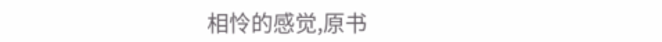相怜的感觉,原书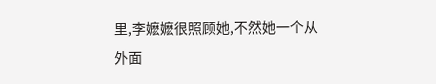里,李嬷嬷很照顾她,不然她一个从外面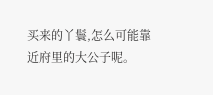买来的丫鬟,怎么可能靠近府里的大公子呢。